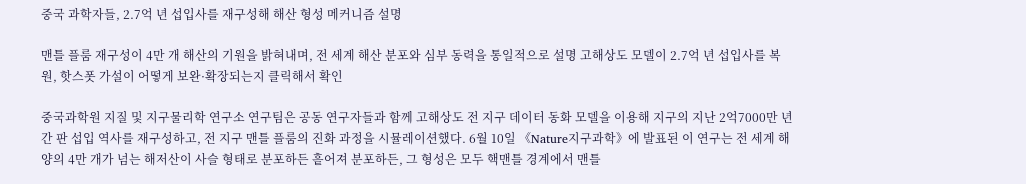중국 과학자들, 2.7억 년 섭입사를 재구성해 해산 형성 메커니즘 설명

맨틀 플룸 재구성이 4만 개 해산의 기원을 밝혀내며, 전 세계 해산 분포와 심부 동력을 통일적으로 설명 고해상도 모델이 2.7억 년 섭입사를 복원, 핫스폿 가설이 어떻게 보완·확장되는지 클릭해서 확인

중국과학원 지질 및 지구물리학 연구소 연구팀은 공동 연구자들과 함께 고해상도 전 지구 데이터 동화 모델을 이용해 지구의 지난 2억7000만 년간 판 섭입 역사를 재구성하고, 전 지구 맨틀 플룸의 진화 과정을 시뮬레이션했다. 6월 10일 《Nature지구과학》에 발표된 이 연구는 전 세계 해양의 4만 개가 넘는 해저산이 사슬 형태로 분포하든 흩어져 분포하든, 그 형성은 모두 핵맨틀 경계에서 맨틀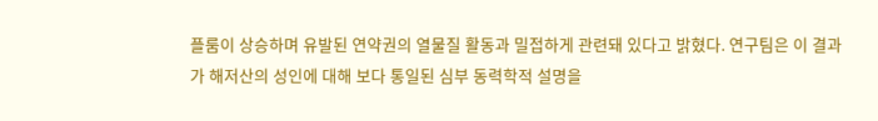플룸이 상승하며 유발된 연약권의 열물질 활동과 밀접하게 관련돼 있다고 밝혔다. 연구팀은 이 결과가 해저산의 성인에 대해 보다 통일된 심부 동력학적 설명을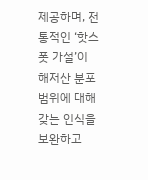제공하며, 전통적인 ‘핫스폿 가설’이 해저산 분포 범위에 대해 갖는 인식을 보완하고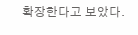확장한다고 보았다.